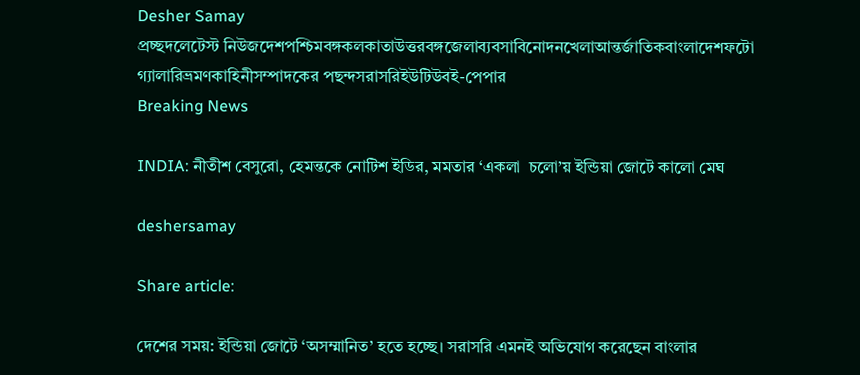Desher Samay
প্রচ্ছদলেটেস্ট নিউজদেশপশ্চিমবঙ্গকলকাতাউত্তরবঙ্গজেলাব্যবসাবিনোদনখেলাআন্তর্জাতিকবাংলাদেশফটো গ্যালারিভ্রমণকাহিনীসম্পাদকের পছন্দসরাসরিইউটিউবই-পেপার
Breaking News

INDIA: নীতীশ বেসুরো, হেমন্তকে নোটিশ ইডির, মমতার ‘একলা  চলো’য় ইন্ডিয়া জোটে কালো মেঘ

deshersamay

Share article:

দেশের সময়: ইন্ডিয়া জোটে ‘অসম্মানিত’ হতে হচ্ছে। সরাসরি এমনই অভিযোগ করেছেন বাংলার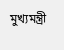মুখ্যমন্ত্রী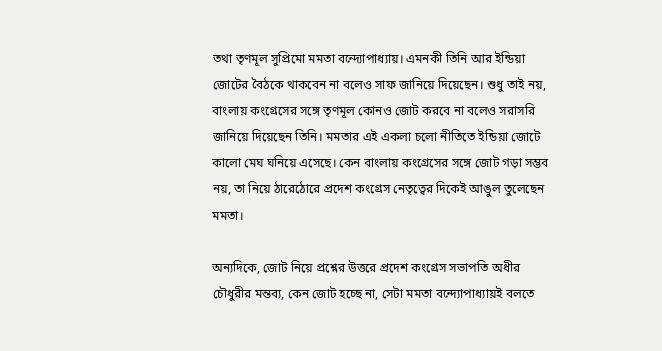তথা তৃণমূল সুপ্রিমো মমতা বন্দ্যোপাধ্যায়। এমনকী তিনি আর ইন্ডিয়া জোটের বৈঠকে থাকবেন না বলেও সাফ জানিয়ে দিয়েছেন। শুধু তাই নয়, বাংলায় কংগ্রেসের সঙ্গে তৃণমূল কোনও জোট করবে না বলেও সরাসরি জানিয়ে দিয়েছেন তিনি। মমতার এই একলা চলো নীতিতে ইন্ডিয়া জোটে কালো মেঘ ঘনিয়ে এসেছে। কেন বাংলায় কংগ্রেসের সঙ্গে জোট গড়া সম্ভব নয়, তা নিয়ে ঠারেঠোরে প্রদেশ কংগ্রেস নেতৃত্বের দিকেই আঙুল তুলেছেন মমতা।

অন্যদিকে, জোট নিয়ে প্রশ্নের উত্তরে প্রদেশ কংগ্রেস সভাপতি অধীর চৌধুরীর মন্তব্য, কেন জোট হচ্ছে না, সেটা মমতা বন্দ্যোপাধ্যায়ই বলতে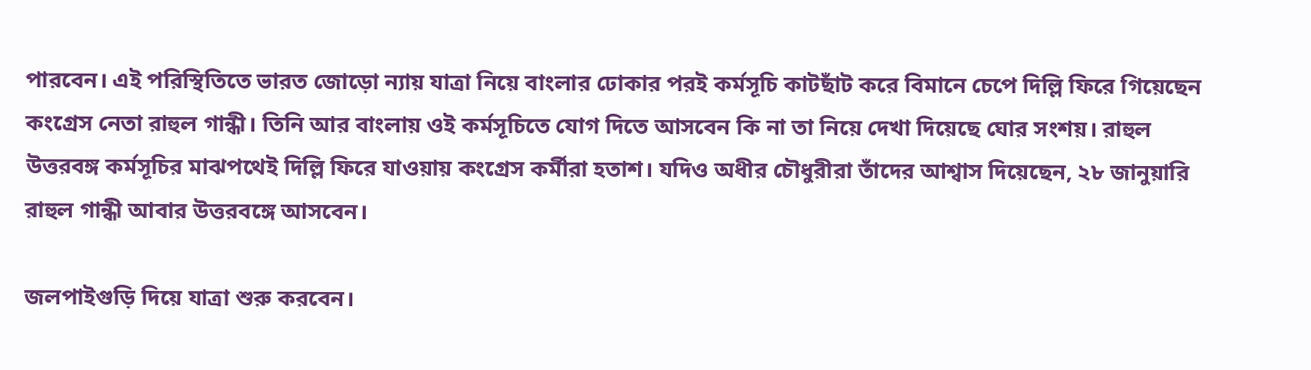পারবেন। এই পরিস্থিতিতে ভারত জোড়ো ন্যায় যাত্রা নিয়ে বাংলার ঢোকার পরই কর্মসূচি কাটছাঁট করে বিমানে চেপে দিল্লি ফিরে গিয়েছেন কংগ্রেস নেতা রাহুল গান্ধী। তিনি আর বাংলায় ওই কর্মসূচিতে যোগ দিতে আসবেন কি না তা নিয়ে দেখা দিয়েছে ঘোর সংশয়। রাহুল উত্তরবঙ্গ কর্মসূচির মাঝপথেই দিল্লি ফিরে যাওয়ায় কংগ্রেস কর্মীরা হতাশ। যদিও অধীর চৌধুরীরা তাঁদের আশ্বাস দিয়েছেন, ২৮ জানুয়ারি রাহুল গান্ধী আবার উত্তরবঙ্গে আসবেন।

জলপাইগুড়ি দিয়ে যাত্রা শুরু করবেন।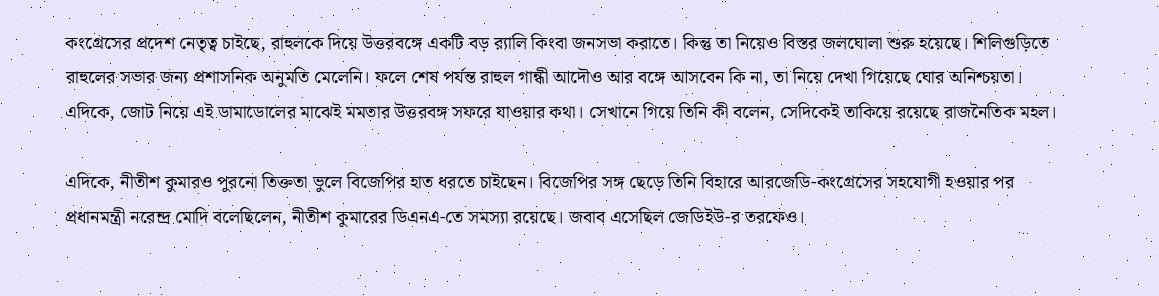কংগ্রেসের প্রদেশ নেতৃত্ব চাইছে, রাহুলকে দিয়ে উত্তরবঙ্গে একটি বড় র‌্যালি কিংবা জনসভা করাতে। কিন্তু তা নিয়েও বিস্তর জলঘোলা শুরু হয়েছে। শিলিগুড়িতে রাহুলের সভার জন্য প্রশাসনিক অনুমতি মেলেনি। ফলে শেষ পর্যন্ত রাহুল গান্ধী আদৌও আর বঙ্গে আসবেন কি না, তা নিয়ে দেখা গিয়েছে ঘোর অনিশ্চয়তা। এদিকে, জোট নিয়ে এই ডামাডোলের মাঝেই মমতার উত্তরবঙ্গ সফরে যাওয়ার কথা। সেখানে গিয়ে তিনি কী বলেন, সেদিকেই তাকিয়ে রয়েছে রাজনৈতিক মহল।

এদিকে, নীতীশ কুমারও পুরনো তিক্ততা ভুলে বিজেপির হাত ধরতে চাইছেন। বিজেপির সঙ্গ ছেড়ে তিনি বিহারে আরজেডি-কংগ্রেসের সহযোগী হওয়ার পর প্রধানমন্ত্রী নরেন্দ্র মোদি বলেছিলেন, নীতীশ কুমারের ডিএনএ-তে সমস্যা রয়েছে। জবাব এসেছিল জেডিইউ-র তরফেও।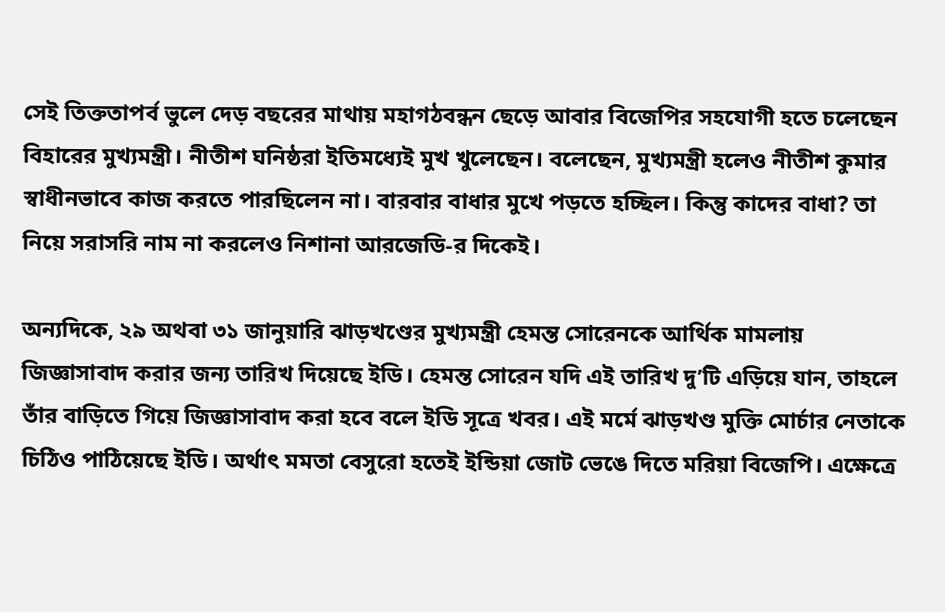সেই তিক্ততাপর্ব ভুলে দেড় বছরের মাথায় মহাগঠবন্ধন ছেড়ে আবার বিজেপির সহযোগী হতে চলেছেন বিহারের মুখ্যমন্ত্রী। নীতীশ ঘনিষ্ঠরা ইতিমধ্যেই মুখ খুলেছেন। বলেছেন, মুখ্যমন্ত্রী হলেও নীতীশ কুমার স্বাধীনভাবে কাজ করতে পারছিলেন না। বারবার বাধার মুখে পড়তে হচ্ছিল। কিন্তু কাদের বাধা? তা নিয়ে সরাসরি নাম না করলেও নিশানা আরজেডি-র দিকেই।

অন্যদিকে, ২৯ অথবা ৩১ জানুয়ারি ঝাড়খণ্ডের মুখ্যমন্ত্রী হেমন্ত সোরেনকে আর্থিক মামলায় জিজ্ঞাসাবাদ করার জন্য তারিখ দিয়েছে ইডি। হেমন্ত সোরেন যদি এই তারিখ দু’টি এড়িয়ে যান, তাহলে তাঁর বাড়িতে গিয়ে জিজ্ঞাসাবাদ করা হবে বলে ইডি সূত্রে খবর। এই মর্মে ঝাড়খণ্ড মুক্তি মোর্চার নেতাকে চিঠিও পাঠিয়েছে ইডি। অর্থাৎ মমতা বেসুরো হতেই ইন্ডিয়া জোট ভেঙে দিতে মরিয়া বিজেপি। এক্ষেত্রে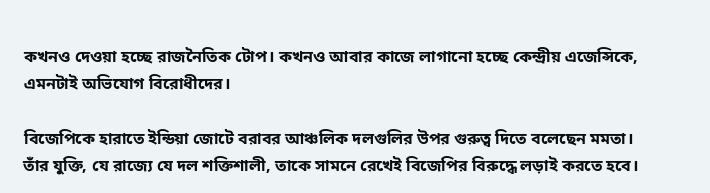কখনও দেওয়া হচ্ছে রাজনৈতিক টোপ। কখনও আবার কাজে লাগানো হচ্ছে কেন্দ্রীয় এজেন্সিকে, এমনটাই অভিযোগ বিরোধীদের।

বিজেপিকে হারাতে ইন্ডিয়া জোটে বরাবর আঞ্চলিক দলগুলির উপর গুরুত্ব দিতে বলেছেন মমতা। তাঁর যুক্তি, যে রাজ্যে যে দল শক্তিশালী, তাকে সামনে রেখেই বিজেপির বিরুদ্ধে লড়াই করতে হবে।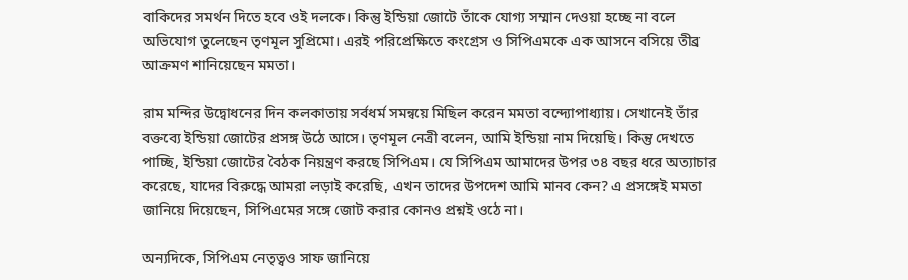বাকিদের সমর্থন দিতে হবে ওই দলকে। কিন্তু ইন্ডিয়া জোটে তাঁকে যোগ্য সম্মান দেওয়া হচ্ছে না বলে অভিযোগ তুলেছেন তৃণমূল সুপ্রিমো। এরই পরিপ্রেক্ষিতে কংগ্রেস ও সিপিএমকে এক আসনে বসিয়ে তীব্র আক্রমণ শানিয়েছেন মমতা।

রাম মন্দির উদ্বোধনের দিন কলকাতায় সর্বধর্ম সমন্বয়ে মিছিল করেন মমতা বন্দ্যোপাধ্যায়। সেখানেই তাঁর বক্তব্যে ইন্ডিয়া জোটের প্রসঙ্গ উঠে আসে। তৃণমূল নেত্রী বলেন, আমি ইন্ডিয়া নাম দিয়েছি। কিন্তু দেখতে পাচ্ছি, ইন্ডিয়া জোটের বৈঠক নিয়ন্ত্রণ করছে সিপিএম। যে সিপিএম আমাদের উপর ৩৪ বছর ধরে অত্যাচার করেছে, যাদের বিরুদ্ধে আমরা লড়াই করেছি, এখন তাদের উপদেশ আমি মানব কেন? এ প্রসঙ্গেই মমতা জানিয়ে দিয়েছেন, সিপিএমের সঙ্গে জোট করার কোনও প্রশ্নই ওঠে না।

অন্যদিকে, সিপিএম নেতৃত্বও সাফ জানিয়ে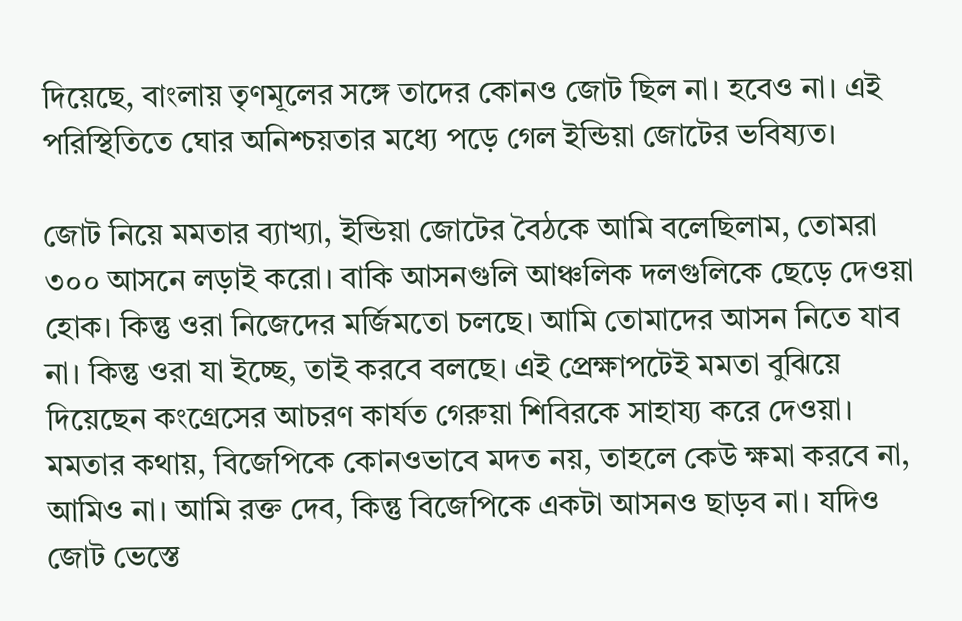দিয়েছে, বাংলায় তৃণমূলের সঙ্গে তাদের কোনও জোট ছিল না। হবেও না। এই পরিস্থিতিতে ঘোর অনিশ্চয়তার মধ্যে পড়ে গেল ইন্ডিয়া জোটের ভবিষ্যত।

জোট নিয়ে মমতার ব্যাখ্যা, ইন্ডিয়া জোটের বৈঠকে আমি বলেছিলাম, তোমরা ৩০০ আসনে লড়াই করো। বাকি আসনগুলি আঞ্চলিক দলগুলিকে ছেড়ে দেওয়া হোক। কিন্তু ওরা নিজেদের মর্জিমতো চলছে। আমি তোমাদের আসন নিতে যাব না। কিন্তু ওরা যা ইচ্ছে, তাই করবে বলছে। এই প্রেক্ষাপটেই মমতা বুঝিয়ে দিয়েছেন কংগ্রেসের আচরণ কার্যত গেরুয়া শিবিরকে সাহায্য করে দেওয়া। মমতার কথায়, বিজেপিকে কোনওভাবে মদত নয়, তাহলে কেউ ক্ষমা করবে না, আমিও না। আমি রক্ত দেব, কিন্তু বিজেপিকে একটা আসনও ছাড়ব না। যদিও জোট ভেস্তে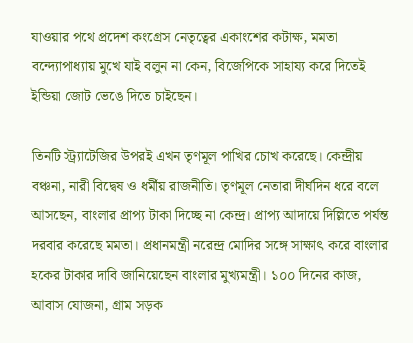যাওয়ার পথে প্রদেশ কংগ্রেস নেতৃত্বের একাংশের কটাক্ষ, মমতা বন্দ্যোপাধ্যায় মুখে যাই বলুন না কেন, বিজেপিকে সাহায্য করে দিতেই ইন্ডিয়া জোট ভেঙে দিতে চাইছেন।

তিনটি স্ট্র্যাটেজির উপরই এখন তৃণমূল পাখির চোখ করেছে। কেন্দ্রীয় বঞ্চনা, নারী বিদ্বেষ ও ধর্মীয় রাজনীতি। তৃণমূল নেতারা দীর্ঘদিন ধরে বলে আসছেন, বাংলার প্রাপ্য টাকা দিচ্ছে না কেন্দ্র। প্রাপ্য আদায়ে দিল্লিতে পর্যন্ত দরবার করেছে মমতা। প্রধানমন্ত্রী নরেন্দ্র মোদির সঙ্গে সাক্ষাৎ করে বাংলার হকের টাকার দাবি জানিয়েছেন বাংলার মুখ্যমন্ত্রী। ১০০ দিনের কাজ, আবাস যোজনা, গ্রাম সড়ক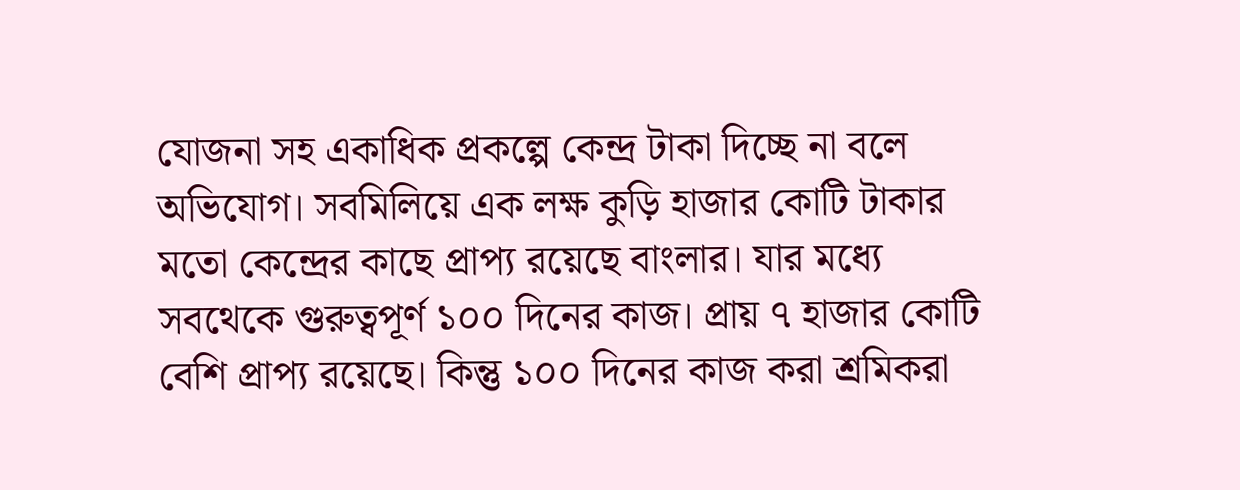যোজনা সহ একাধিক প্রকল্পে কেন্দ্র টাকা দিচ্ছে না বলে অভিযোগ। সবমিলিয়ে এক লক্ষ কুড়ি হাজার কোটি টাকার মতো কেন্দ্রের কাছে প্রাপ্য রয়েছে বাংলার। যার মধ্যে সবথেকে গুরুত্বপূর্ণ ১০০ দিনের কাজ। প্রায় ৭ হাজার কোটি বেশি প্রাপ্য রয়েছে। কিন্তু ১০০ দিনের কাজ করা শ্রমিকরা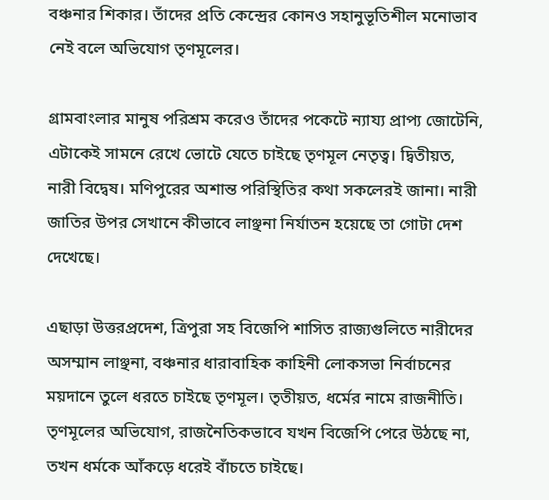বঞ্চনার শিকার। তাঁদের প্রতি কেন্দ্রের কোনও সহানুভূতিশীল মনোভাব নেই বলে অভিযোগ তৃণমূলের।

গ্রামবাংলার মানুষ পরিশ্রম করেও তাঁদের পকেটে ন্যায্য প্রাপ্য জোটেনি, এটাকেই সামনে রেখে ভোটে যেতে চাইছে তৃণমূল নেতৃত্ব। দ্বিতীয়ত, নারী বিদ্বেষ। মণিপুরের অশান্ত পরিস্থিতির কথা সকলেরই জানা। নারী জাতির উপর সেখানে কীভাবে লাঞ্ছনা নির্যাতন হয়েছে তা গোটা দেশ দেখেছে।

এছাড়া উত্তরপ্রদেশ, ত্রিপুরা সহ বিজেপি শাসিত রাজ্যগুলিতে নারীদের অসম্মান লাঞ্ছনা, বঞ্চনার ধারাবাহিক কাহিনী লোকসভা নির্বাচনের ময়দানে তুলে ধরতে চাইছে তৃণমূল। তৃতীয়ত, ধর্মের নামে রাজনীতি। তৃণমূলের অভিযোগ, রাজনৈতিকভাবে যখন বিজেপি পেরে উঠছে না, তখন ধর্মকে আঁকড়ে ধরেই বাঁচতে চাইছে।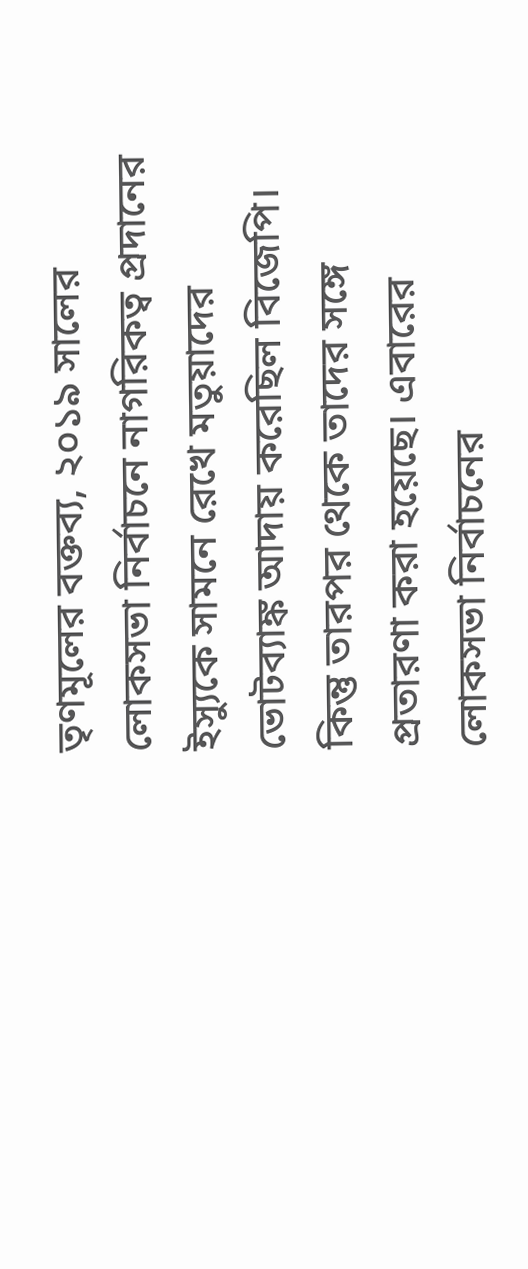তৃণমূলের বক্তব্য, ২০১৯ সালের লোকসভা নির্বাচনে নাগরিকত্ব প্রদানের ইস্যুকে সামনে রেখে মতুয়াদের ভোটব্যাঙ্ক আদায় করেছিল বিজেপি। কিন্তু তারপর থেকে তাদের সঙ্গে প্রতারণা করা হয়েছে। এবারের লোকসভা নির্বাচনের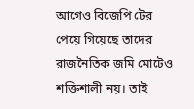আগেও বিজেপি টের পেয়ে গিয়েছে তাদের রাজনৈতিক জমি মোটেও শক্তিশালী নয়। তাই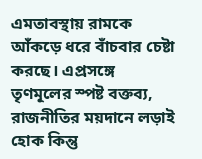এমতাবস্থায় রামকে আঁকড়ে ধরে বাঁচবার চেষ্টা করছে। এপ্রসঙ্গে তৃণমূলের স্পষ্ট বক্তব্য, রাজনীতির ময়দানে লড়াই হোক কিন্তু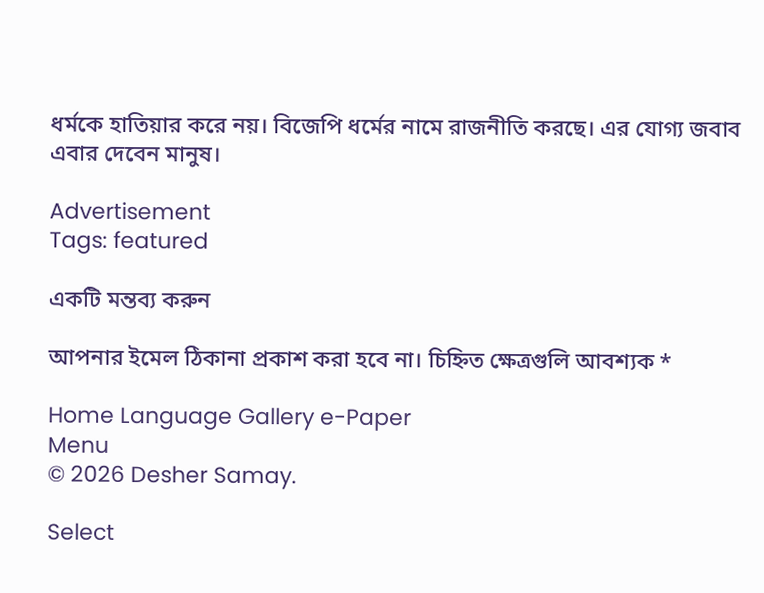ধর্মকে হাতিয়ার করে নয়। বিজেপি ধর্মের নামে রাজনীতি করছে। এর যোগ্য জবাব এবার দেবেন মানুষ।

Advertisement
Tags: featured

একটি মন্তব্য করুন

আপনার ইমেল ঠিকানা প্রকাশ করা হবে না। চিহ্নিত ক্ষেত্রগুলি আবশ্যক *

Home Language Gallery e-Paper
Menu
© 2026 Desher Samay.

Select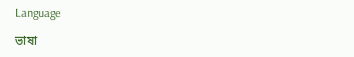Language

ভাষা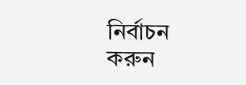নির্বাচন করুন